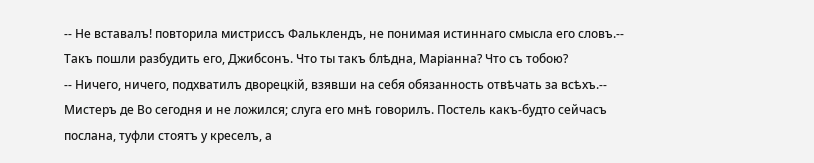-- Не вставалъ! повторила мистриссъ Фальклендъ, не понимая истиннаго смысла его словъ.-- Такъ пошли разбудить его, Джибсонъ. Что ты такъ блѣдна, Маріанна? Что съ тобою?
-- Ничего, ничего, подхватилъ дворецкій, взявши на себя обязанность отвѣчать за всѣхъ.-- Мистеръ де Во сегодня и не ложился; слуга его мнѣ говорилъ. Постель какъ-будто сейчасъ послана, туфли стоятъ у креселъ, а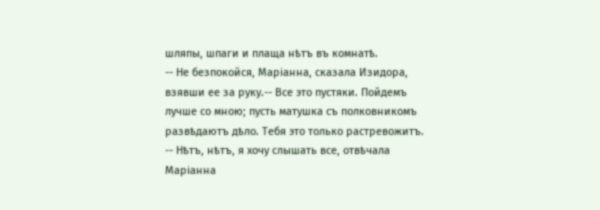шляпы, шпаги и плаща нѣтъ въ комнатѣ.
-- Не безпокойся, Маріанна, сказала Изидора, взявши ее за руку.-- Все это пустяки. Пойдемъ лучше со мною; пусть матушка съ полковникомъ развѣдаютъ дѣло. Тебя это только растревожитъ.
-- Нѣтъ, нѣтъ, я хочу слышать все, отвѣчала Маріанна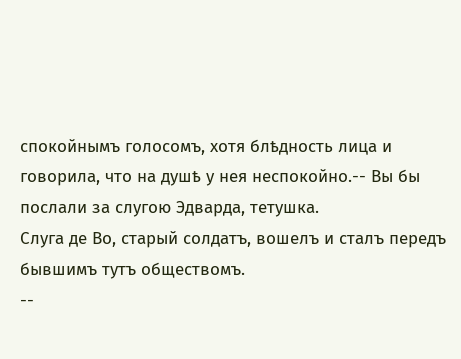спокойнымъ голосомъ, хотя блѣдность лица и говорила, что на душѣ у нея неспокойно.-- Вы бы послали за слугою Эдварда, тетушка.
Слуга де Во, старый солдатъ, вошелъ и сталъ передъ бывшимъ тутъ обществомъ.
--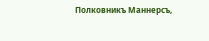Полковникъ Маннерсъ,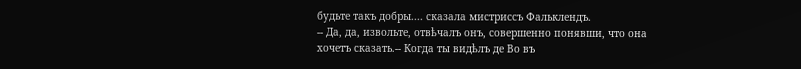будьте такъ добры.... сказала мистриссъ Фальклендъ.
-- Да, да, извольте, отвѣчалъ онъ, совершенно понявши, что она хочетъ сказать.-- Когда ты видѣлъ де Во въ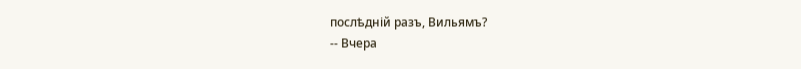послѣдній разъ, Вильямъ?
-- Вчера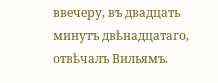ввечеру, въ двадцать минутъ двѣнадцатаго, отвѣчалъ Вильямъ.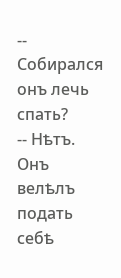-- Собирался онъ лечь спать?
-- Нѣтъ. Онъ велѣлъ подать себѣ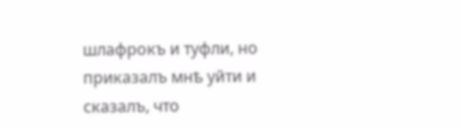шлафрокъ и туфли, но приказалъ мнѣ уйти и сказалъ, что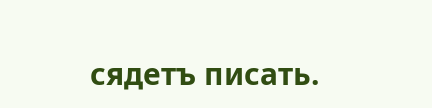сядетъ писать.